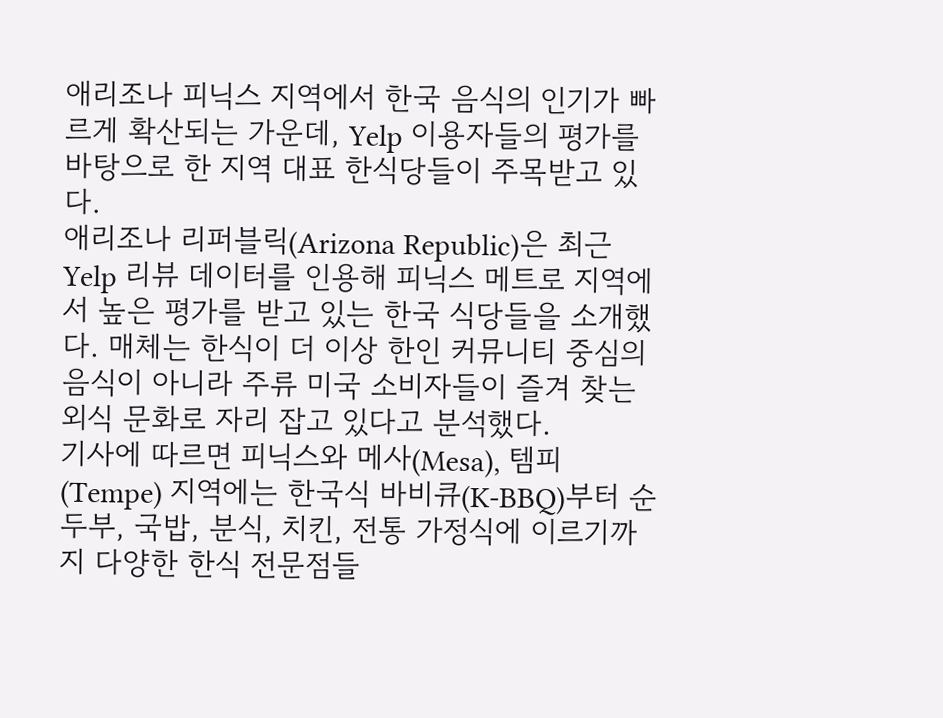애리조나 피닉스 지역에서 한국 음식의 인기가 빠르게 확산되는 가운데, Yelp 이용자들의 평가를 바탕으로 한 지역 대표 한식당들이 주목받고 있다.
애리조나 리퍼블릭(Arizona Republic)은 최근 Yelp 리뷰 데이터를 인용해 피닉스 메트로 지역에서 높은 평가를 받고 있는 한국 식당들을 소개했다. 매체는 한식이 더 이상 한인 커뮤니티 중심의 음식이 아니라 주류 미국 소비자들이 즐겨 찾는 외식 문화로 자리 잡고 있다고 분석했다.
기사에 따르면 피닉스와 메사(Mesa), 템피(Tempe) 지역에는 한국식 바비큐(K-BBQ)부터 순두부, 국밥, 분식, 치킨, 전통 가정식에 이르기까지 다양한 한식 전문점들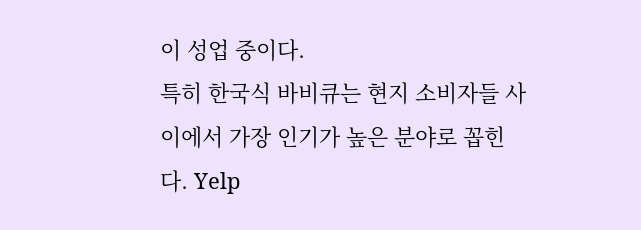이 성업 중이다.
특히 한국식 바비큐는 현지 소비자들 사이에서 가장 인기가 높은 분야로 꼽힌다. Yelp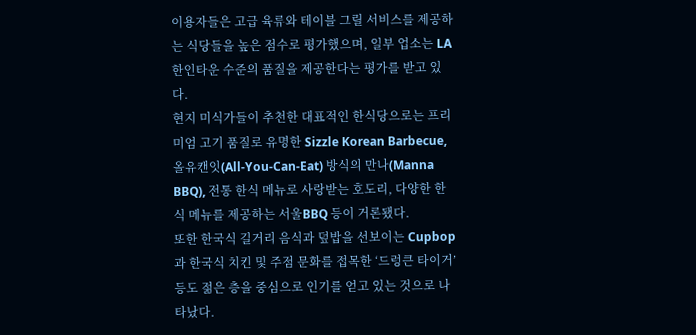이용자들은 고급 육류와 테이블 그릴 서비스를 제공하는 식당들을 높은 점수로 평가했으며, 일부 업소는 LA 한인타운 수준의 품질을 제공한다는 평가를 받고 있다.
현지 미식가들이 추천한 대표적인 한식당으로는 프리미엄 고기 품질로 유명한 Sizzle Korean Barbecue, 올유캔잇(All-You-Can-Eat) 방식의 만나(Manna BBQ), 전통 한식 메뉴로 사랑받는 호도리, 다양한 한식 메뉴를 제공하는 서울BBQ 등이 거론됐다.
또한 한국식 길거리 음식과 덮밥을 선보이는 Cupbop과 한국식 치킨 및 주점 문화를 접목한 ‘드렁큰 타이거’ 등도 젊은 층을 중심으로 인기를 얻고 있는 것으로 나타났다.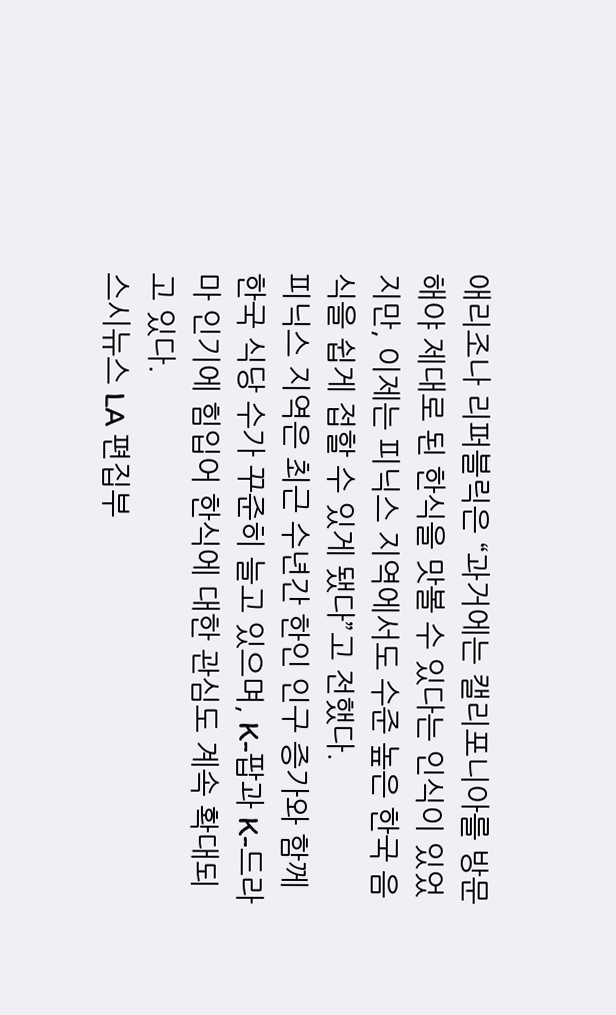애리조나 리퍼블릭은 “과거에는 캘리포니아를 방문해야 제대로 된 한식을 맛볼 수 있다는 인식이 있었지만, 이제는 피닉스 지역에서도 수준 높은 한국 음식을 쉽게 접할 수 있게 됐다”고 전했다.
피닉스 지역은 최근 수년간 한인 인구 증가와 함께 한국 식당 수가 꾸준히 늘고 있으며, K-팝과 K-드라마 인기에 힘입어 한식에 대한 관심도 계속 확대되고 있다.
스시뉴스 LA 편집부